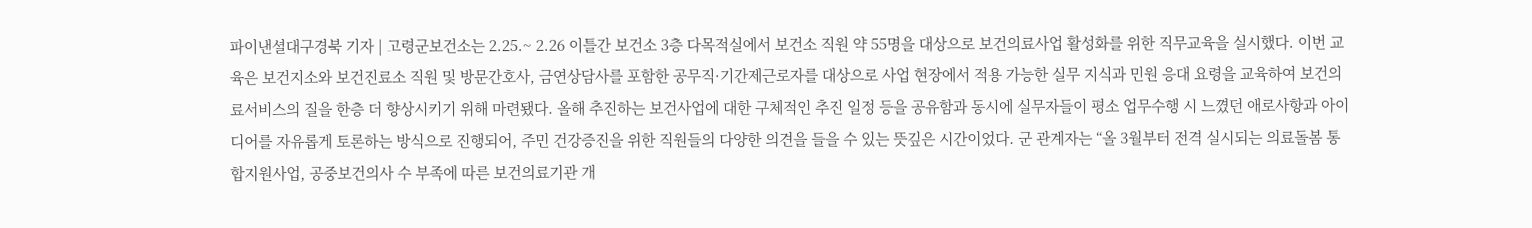파이낸셜대구경북 기자 | 고령군보건소는 2.25.~ 2.26 이틀간 보건소 3층 다목적실에서 보건소 직원 약 55명을 대상으로 보건의료사업 활성화를 위한 직무교육을 실시했다. 이번 교육은 보건지소와 보건진료소 직원 및 방문간호사, 금연상담사를 포함한 공무직·기간제근로자를 대상으로 사업 현장에서 적용 가능한 실무 지식과 민원 응대 요령을 교육하여 보건의료서비스의 질을 한층 더 향상시키기 위해 마련됐다. 올해 추진하는 보건사업에 대한 구체적인 추진 일정 등을 공유함과 동시에 실무자들이 평소 업무수행 시 느꼈던 애로사항과 아이디어를 자유롭게 토론하는 방식으로 진행되어, 주민 건강증진을 위한 직원들의 다양한 의견을 들을 수 있는 뜻깊은 시간이었다. 군 관계자는 “올 3월부터 전격 실시되는 의료돌봄 통합지원사업, 공중보건의사 수 부족에 따른 보건의료기관 개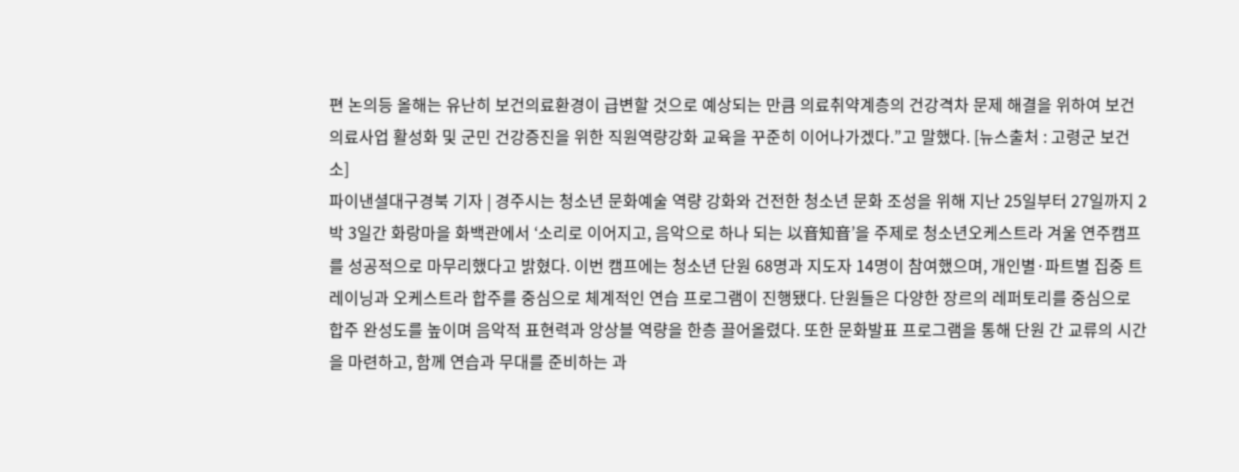편 논의등 올해는 유난히 보건의료환경이 급변할 것으로 예상되는 만큼 의료취약계층의 건강격차 문제 해결을 위하여 보건의료사업 활성화 및 군민 건강증진을 위한 직원역량강화 교육을 꾸준히 이어나가겠다.”고 말했다. [뉴스출처 : 고령군 보건소]
파이낸셜대구경북 기자 | 경주시는 청소년 문화예술 역량 강화와 건전한 청소년 문화 조성을 위해 지난 25일부터 27일까지 2박 3일간 화랑마을 화백관에서 ‘소리로 이어지고, 음악으로 하나 되는 以音知音’을 주제로 청소년오케스트라 겨울 연주캠프를 성공적으로 마무리했다고 밝혔다. 이번 캠프에는 청소년 단원 68명과 지도자 14명이 참여했으며, 개인별·파트별 집중 트레이닝과 오케스트라 합주를 중심으로 체계적인 연습 프로그램이 진행됐다. 단원들은 다양한 장르의 레퍼토리를 중심으로 합주 완성도를 높이며 음악적 표현력과 앙상블 역량을 한층 끌어올렸다. 또한 문화발표 프로그램을 통해 단원 간 교류의 시간을 마련하고, 함께 연습과 무대를 준비하는 과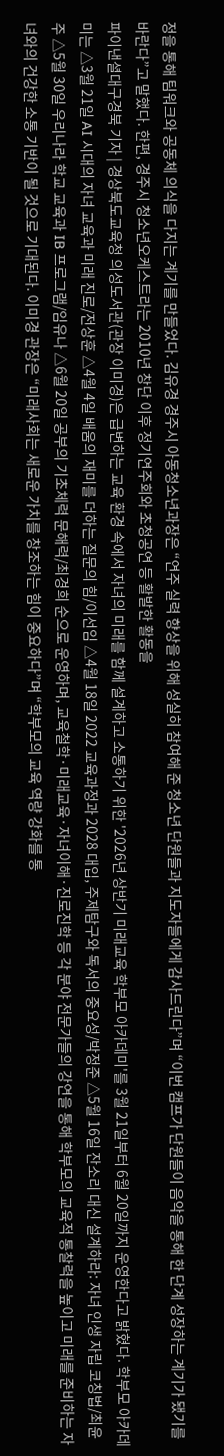정을 통해 팀워크와 공동체 의식을 다지는 계기를 만들었다. 김유경 경주시 아동청소년과장은 “연주 실력 향상을 위해 성실히 참여해 준 청소년 단원들과 지도자들에게 감사드린다”며 “이번 캠프가 단원들이 음악을 통해 한 단계 성장하는 계기가 됐기를 바란다”고 말했다. 한편, 경주시 청소년오케스트라는 2010년 창단 이후 정기연주회와 초청공연 등 활발한 활동을
파이낸셜대구경북 기자 | 경상북도교육청 의성도서관(관장 이미경)은 급변하는 교육 환경 속에서 자녀의 미래를 함께 설계하고 소통하기 위한 '2026년 상반기 미래교육 학부모 아카데미'를 3월 21일부터 6월 20일까지 운영한다고 밝혔다. 학부모 아카데미는 △3월 21일 AI 시대의 자녀 교육과 미래 진로/전상훈 △4월 4일 배움의 재미를 더하는 질문의 힘/이선임 △4월 18일 2022 교육과정과 2028 대입, 주제탐구와 독서의 중요성/박정준 △5월 16일 잔소리 대신 설계하라: 자녀 인생 자립 코칭법/최윤주 △5월 30일 우리나라 학교 교육과 IB 프로그램/임유나 △6월 20일 공부의 기초체력 문해력/최경희 순으로 운영하며, 교육철학·미래교육·자녀이해·진로진학 등 각 분야 전문가들의 강연을 통해 학부모의 교육적 통찰력을 높이고 미래를 준비하는 자녀와의 건강한 소통 기반이 될 것으로 기대된다. 이미경 관장은 “미래사회는 새로운 가치를 창조하는 힘이 중요하다”며 “학부모의 교육 역량 강화를 통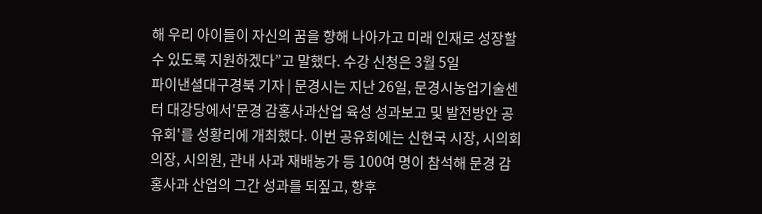해 우리 아이들이 자신의 꿈을 향해 나아가고 미래 인재로 성장할 수 있도록 지원하겠다”고 말했다. 수강 신청은 3월 5일
파이낸셜대구경북 기자 | 문경시는 지난 26일, 문경시농업기술센터 대강당에서'문경 감홍사과산업 육성 성과보고 및 발전방안 공유회'를 성황리에 개최했다. 이번 공유회에는 신현국 시장, 시의회 의장, 시의원, 관내 사과 재배농가 등 100여 명이 참석해 문경 감홍사과 산업의 그간 성과를 되짚고, 향후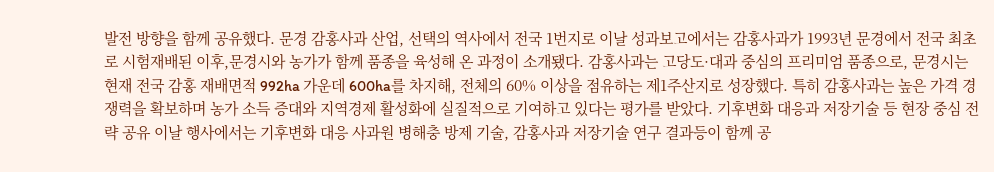발전 방향을 함께 공유했다. 문경 감홍사과 산업, 선택의 역사에서 전국 1번지로 이날 성과보고에서는 감홍사과가 1993년 문경에서 전국 최초로 시험재배된 이후,문경시와 농가가 함께 품종을 육성해 온 과정이 소개됐다. 감홍사과는 고당도·대과 중심의 프리미엄 품종으로, 문경시는 현재 전국 감홍 재배면적 992ha 가운데 600ha를 차지해, 전체의 60% 이상을 점유하는 제1주산지로 성장했다. 특히 감홍사과는 높은 가격 경쟁력을 확보하며 농가 소득 증대와 지역경제 활성화에 실질적으로 기여하고 있다는 평가를 받았다. 기후변화 대응과 저장기술 등 현장 중심 전략 공유 이날 행사에서는 기후변화 대응 사과원 병해충 방제 기술, 감홍사과 저장기술 연구 결과등이 함께 공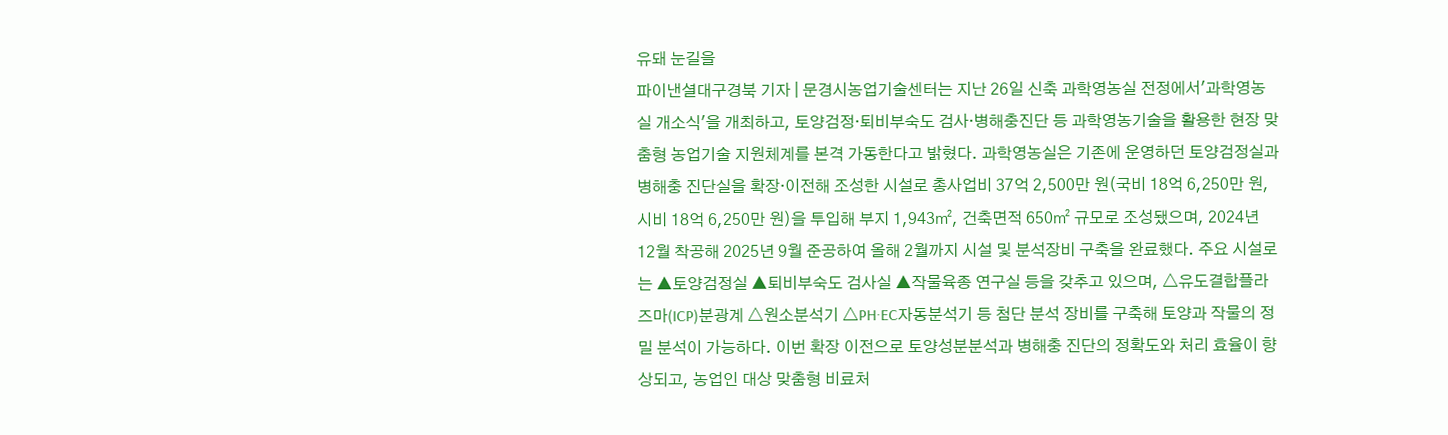유돼 눈길을
파이낸셜대구경북 기자 | 문경시농업기술센터는 지난 26일 신축 과학영농실 전정에서'과학영농실 개소식'을 개최하고, 토양검정·퇴비부숙도 검사·병해충진단 등 과학영농기술을 활용한 현장 맞춤형 농업기술 지원체계를 본격 가동한다고 밝혔다. 과학영농실은 기존에 운영하던 토양검정실과 병해충 진단실을 확장·이전해 조성한 시설로 총사업비 37억 2,500만 원(국비 18억 6,250만 원, 시비 18억 6,250만 원)을 투입해 부지 1,943㎡, 건축면적 650㎡ 규모로 조성됐으며, 2024년 12월 착공해 2025년 9월 준공하여 올해 2월까지 시설 및 분석장비 구축을 완료했다. 주요 시설로는 ▲토양검정실 ▲퇴비부숙도 검사실 ▲작물육종 연구실 등을 갖추고 있으며, △유도결합플라즈마(ICP)분광계 △원소분석기 △PH·EC자동분석기 등 첨단 분석 장비를 구축해 토양과 작물의 정밀 분석이 가능하다. 이번 확장 이전으로 토양성분분석과 병해충 진단의 정확도와 처리 효율이 향상되고, 농업인 대상 맞춤형 비료처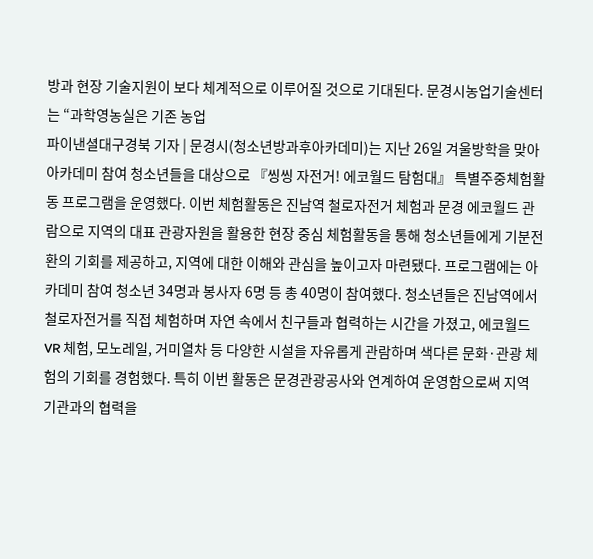방과 현장 기술지원이 보다 체계적으로 이루어질 것으로 기대된다. 문경시농업기술센터는 “과학영농실은 기존 농업
파이낸셜대구경북 기자 | 문경시(청소년방과후아카데미)는 지난 26일 겨울방학을 맞아 아카데미 참여 청소년들을 대상으로 『씽씽 자전거! 에코월드 탐험대』 특별주중체험활동 프로그램을 운영했다. 이번 체험활동은 진남역 철로자전거 체험과 문경 에코월드 관람으로 지역의 대표 관광자원을 활용한 현장 중심 체험활동을 통해 청소년들에게 기분전환의 기회를 제공하고, 지역에 대한 이해와 관심을 높이고자 마련됐다. 프로그램에는 아카데미 참여 청소년 34명과 봉사자 6명 등 총 40명이 참여했다. 청소년들은 진남역에서 철로자전거를 직접 체험하며 자연 속에서 친구들과 협력하는 시간을 가졌고, 에코월드 VR 체험, 모노레일, 거미열차 등 다양한 시설을 자유롭게 관람하며 색다른 문화·관광 체험의 기회를 경험했다. 특히 이번 활동은 문경관광공사와 연계하여 운영함으로써 지역 기관과의 협력을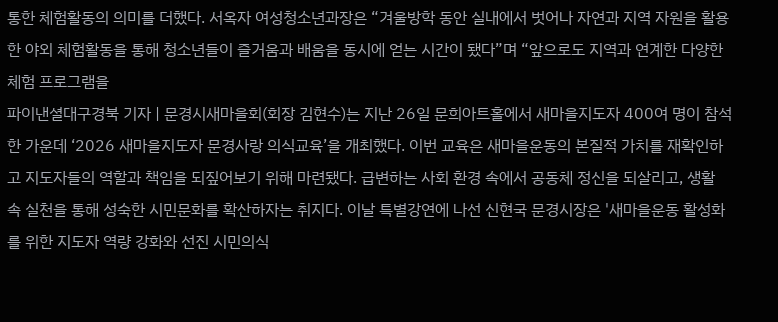통한 체험활동의 의미를 더했다. 서옥자 여성청소년과장은 “겨울방학 동안 실내에서 벗어나 자연과 지역 자원을 활용한 야외 체험활동을 통해 청소년들이 즐거움과 배움을 동시에 얻는 시간이 됐다”며 “앞으로도 지역과 연계한 다양한 체험 프로그램을
파이낸셜대구경북 기자 | 문경시새마을회(회장 김현수)는 지난 26일 문희아트홀에서 새마을지도자 400여 명이 참석한 가운데 ‘2026 새마을지도자 문경사랑 의식교육’을 개최했다. 이번 교육은 새마을운동의 본질적 가치를 재확인하고 지도자들의 역할과 책임을 되짚어보기 위해 마련됐다. 급변하는 사회 환경 속에서 공동체 정신을 되살리고, 생활 속 실천을 통해 성숙한 시민문화를 확산하자는 취지다. 이날 특별강연에 나선 신현국 문경시장은 '새마을운동 활성화를 위한 지도자 역량 강화와 선진 시민의식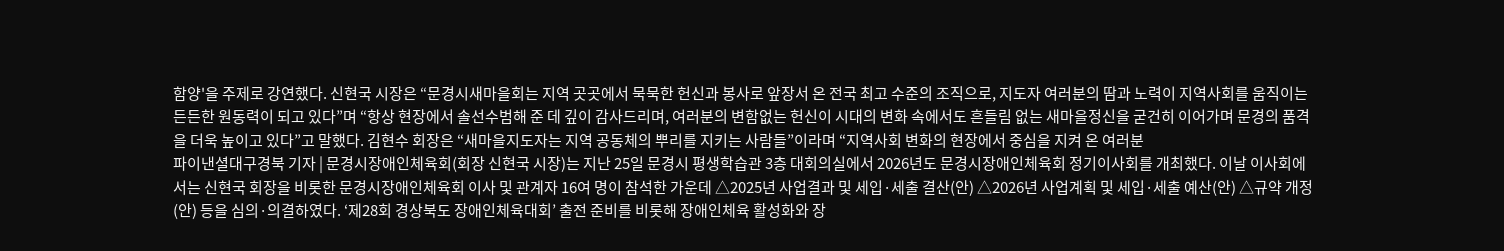함양'을 주제로 강연했다. 신현국 시장은 “문경시새마을회는 지역 곳곳에서 묵묵한 헌신과 봉사로 앞장서 온 전국 최고 수준의 조직으로, 지도자 여러분의 땀과 노력이 지역사회를 움직이는 든든한 원동력이 되고 있다”며 “항상 현장에서 솔선수범해 준 데 깊이 감사드리며, 여러분의 변함없는 헌신이 시대의 변화 속에서도 흔들림 없는 새마을정신을 굳건히 이어가며 문경의 품격을 더욱 높이고 있다”고 말했다. 김현수 회장은 “새마을지도자는 지역 공동체의 뿌리를 지키는 사람들”이라며 “지역사회 변화의 현장에서 중심을 지켜 온 여러분
파이낸셜대구경북 기자 | 문경시장애인체육회(회장 신현국 시장)는 지난 25일 문경시 평생학습관 3층 대회의실에서 2026년도 문경시장애인체육회 정기이사회를 개최했다. 이날 이사회에서는 신현국 회장을 비롯한 문경시장애인체육회 이사 및 관계자 16여 명이 참석한 가운데 △2025년 사업결과 및 세입·세출 결산(안) △2026년 사업계획 및 세입·세출 예산(안) △규약 개정(안) 등을 심의·의결하였다. ‘제28회 경상북도 장애인체육대회’ 출전 준비를 비롯해 장애인체육 활성화와 장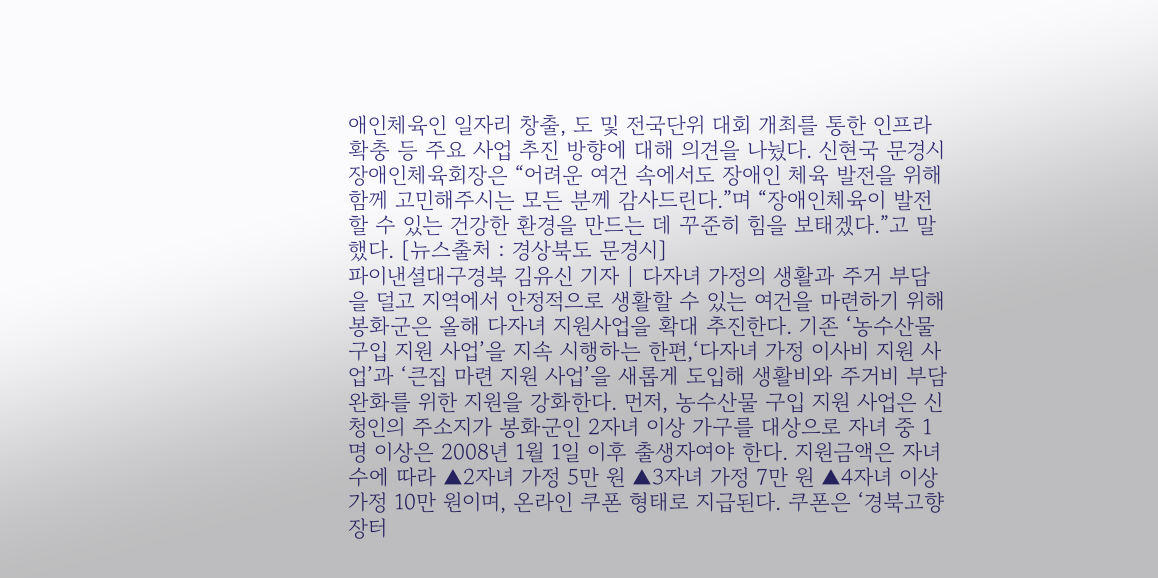애인체육인 일자리 창출, 도 및 전국단위 대회 개최를 통한 인프라 확충 등 주요 사업 추진 방향에 대해 의견을 나눴다. 신현국 문경시장애인체육회장은 “어려운 여건 속에서도 장애인 체육 발전을 위해 함께 고민해주시는 모든 분께 감사드린다.”며 “장애인체육이 발전할 수 있는 건강한 환경을 만드는 데 꾸준히 힘을 보태겠다.”고 말했다. [뉴스출처 : 경상북도 문경시]
파이낸셜대구경북 김유신 기자 | 다자녀 가정의 생활과 주거 부담을 덜고 지역에서 안정적으로 생활할 수 있는 여건을 마련하기 위해 봉화군은 올해 다자녀 지원사업을 확대 추진한다. 기존 ‘농수산물 구입 지원 사업’을 지속 시행하는 한편,‘다자녀 가정 이사비 지원 사업’과 ‘큰집 마련 지원 사업’을 새롭게 도입해 생활비와 주거비 부담 완화를 위한 지원을 강화한다. 먼저, 농수산물 구입 지원 사업은 신청인의 주소지가 봉화군인 2자녀 이상 가구를 대상으로 자녀 중 1명 이상은 2008년 1월 1일 이후 출생자여야 한다. 지원금액은 자녀 수에 따라 ▲2자녀 가정 5만 원 ▲3자녀 가정 7만 원 ▲4자녀 이상 가정 10만 원이며, 온라인 쿠폰 형태로 지급된다. 쿠폰은 ‘경북고향장터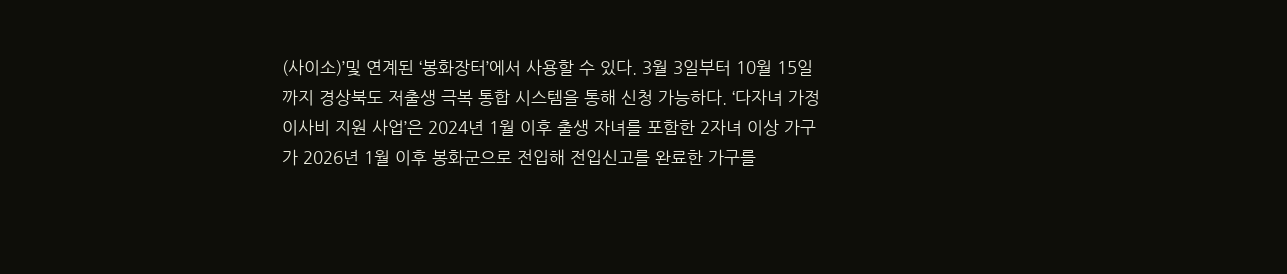(사이소)’및 연계된 ‘봉화장터’에서 사용할 수 있다. 3월 3일부터 10월 15일까지 경상북도 저출생 극복 통합 시스템을 통해 신청 가능하다. ‘다자녀 가정 이사비 지원 사업’은 2024년 1월 이후 출생 자녀를 포함한 2자녀 이상 가구가 2026년 1월 이후 봉화군으로 전입해 전입신고를 완료한 가구를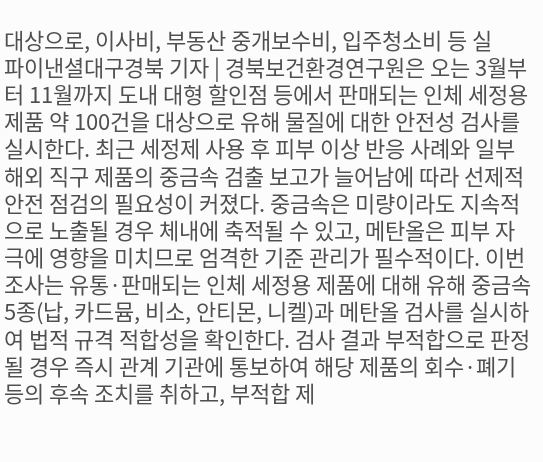대상으로, 이사비, 부동산 중개보수비, 입주청소비 등 실
파이낸셜대구경북 기자 | 경북보건환경연구원은 오는 3월부터 11월까지 도내 대형 할인점 등에서 판매되는 인체 세정용 제품 약 100건을 대상으로 유해 물질에 대한 안전성 검사를 실시한다. 최근 세정제 사용 후 피부 이상 반응 사례와 일부 해외 직구 제품의 중금속 검출 보고가 늘어남에 따라 선제적 안전 점검의 필요성이 커졌다. 중금속은 미량이라도 지속적으로 노출될 경우 체내에 축적될 수 있고, 메탄올은 피부 자극에 영향을 미치므로 엄격한 기준 관리가 필수적이다. 이번 조사는 유통·판매되는 인체 세정용 제품에 대해 유해 중금속 5종(납, 카드뮴, 비소, 안티몬, 니켈)과 메탄올 검사를 실시하여 법적 규격 적합성을 확인한다. 검사 결과 부적합으로 판정될 경우 즉시 관계 기관에 통보하여 해당 제품의 회수·폐기 등의 후속 조치를 취하고, 부적합 제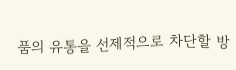품의 유통을 선제적으로 차단할 방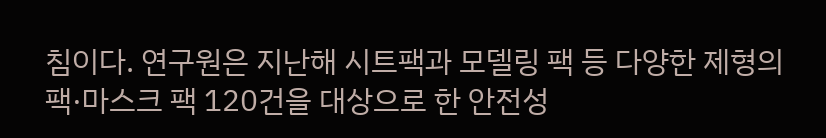침이다. 연구원은 지난해 시트팩과 모델링 팩 등 다양한 제형의 팩·마스크 팩 120건을 대상으로 한 안전성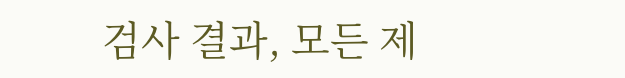검사 결과, 모든 제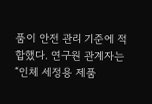품이 안전 관리 기준에 적합했다. 연구원 관계자는 “인체 세정용 제품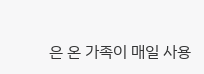은 온 가족이 매일 사용